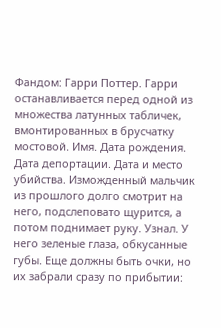Фандом: Гарри Поттер. Гарри останавливается перед одной из множества латунных табличек, вмонтированных в брусчатку мостовой. Имя. Дата рождения. Дата депортации. Дата и место убийства. Изможденный мальчик из прошлого долго смотрит на него, подслеповато щурится, а потом поднимает руку. Узнал. У него зеленые глаза, обкусанные губы. Еще должны быть очки, но их забрали сразу по прибытии: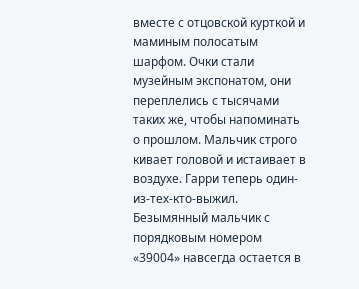вместе с отцовской курткой и маминым полосатым шарфом. Очки стали музейным экспонатом, они переплелись с тысячами таких же, чтобы напоминать о прошлом. Мальчик строго кивает головой и истаивает в воздухе. Гарри теперь один-из-тех-кто-выжил. Безымянный мальчик с порядковым номером «39004» навсегда остается в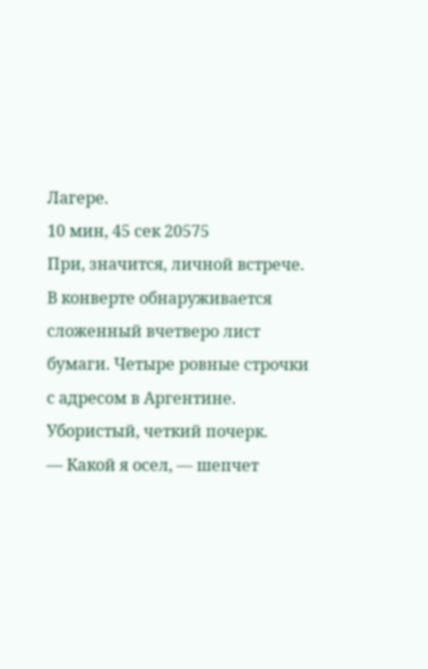Лагере.
10 мин, 45 сек 20575
При, значится, личной встрече.
В конверте обнаруживается сложенный вчетверо лист бумаги. Четыре ровные строчки с адресом в Аргентине. Убористый, четкий почерк.
— Какой я осел, — шепчет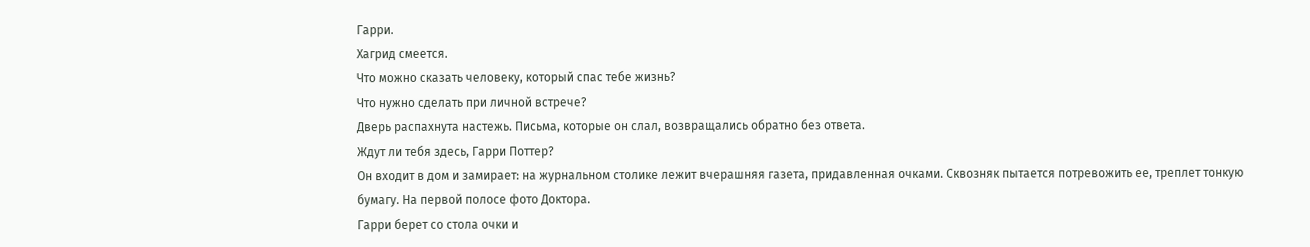Гарри.
Хагрид смеется.
Что можно сказать человеку, который спас тебе жизнь?
Что нужно сделать при личной встрече?
Дверь распахнута настежь. Письма, которые он слал, возвращались обратно без ответа.
Ждут ли тебя здесь, Гарри Поттер?
Он входит в дом и замирает: на журнальном столике лежит вчерашняя газета, придавленная очками. Сквозняк пытается потревожить ее, треплет тонкую бумагу. На первой полосе фото Доктора.
Гарри берет со стола очки и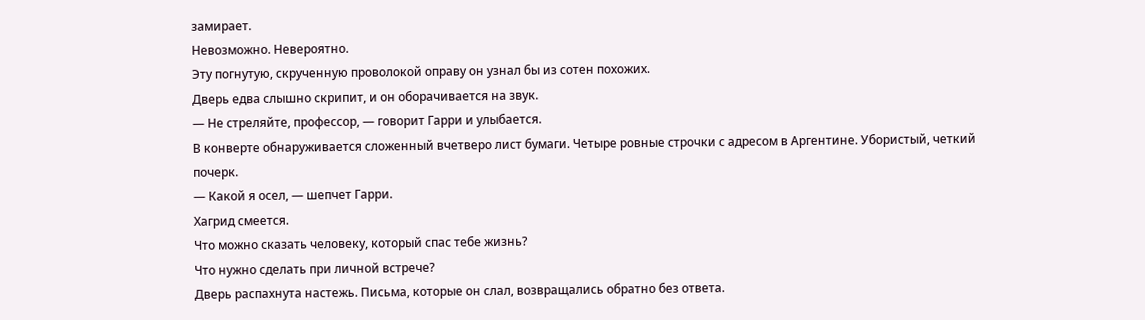замирает.
Невозможно. Невероятно.
Эту погнутую, скрученную проволокой оправу он узнал бы из сотен похожих.
Дверь едва слышно скрипит, и он оборачивается на звук.
— Не стреляйте, профессор, — говорит Гарри и улыбается.
В конверте обнаруживается сложенный вчетверо лист бумаги. Четыре ровные строчки с адресом в Аргентине. Убористый, четкий почерк.
— Какой я осел, — шепчет Гарри.
Хагрид смеется.
Что можно сказать человеку, который спас тебе жизнь?
Что нужно сделать при личной встрече?
Дверь распахнута настежь. Письма, которые он слал, возвращались обратно без ответа.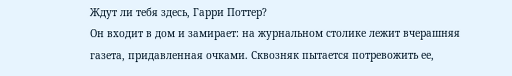Ждут ли тебя здесь, Гарри Поттер?
Он входит в дом и замирает: на журнальном столике лежит вчерашняя газета, придавленная очками. Сквозняк пытается потревожить ее,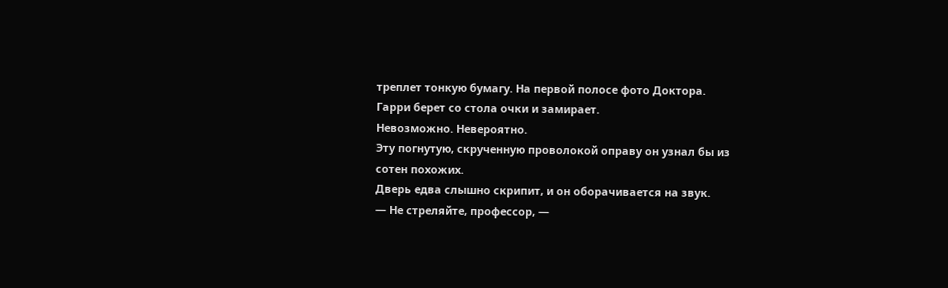треплет тонкую бумагу. На первой полосе фото Доктора.
Гарри берет со стола очки и замирает.
Невозможно. Невероятно.
Эту погнутую, скрученную проволокой оправу он узнал бы из сотен похожих.
Дверь едва слышно скрипит, и он оборачивается на звук.
— Не стреляйте, профессор, —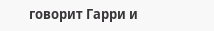говорит Гарри и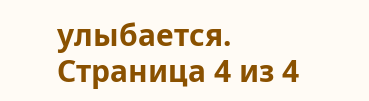улыбается.
Страница 4 из 4